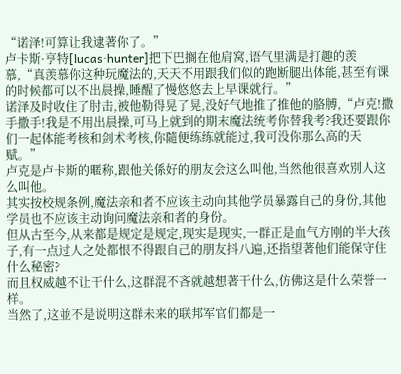“诺泽!可算让我逮著你了。”
卢卡斯·亨特[lucas·hunter]把下巴搁在他肩窝,语气里满是打趣的羡慕,“真羡慕你这种玩魔法的,天天不用跟我们似的跑断腿出体能,甚至有课的时候都可以不出晨操,睡醒了慢悠悠去上早课就行。”
诺泽及时收住了肘击,被他勒得晃了晃,没好气地推了推他的胳膊,“卢克!撒手撒手!我是不用出晨操,可马上就到的期末魔法统考你替我考?我还要跟你们一起体能考核和剑术考核,你隨便练练就能过,我可没你那么高的天赋。”
卢克是卢卡斯的暱称,跟他关係好的朋友会这么叫他,当然他很喜欢別人这么叫他。
其实按校规条例,魔法亲和者不应该主动向其他学员暴露自己的身份,其他学员也不应该主动询问魔法亲和者的身份。
但从古至今,从来都是规定是规定,现实是现实,一群正是血气方刚的半大孩子,有一点过人之处都恨不得跟自己的朋友抖八遍,还指望著他们能保守住什么秘密?
而且权威越不让干什么,这群混不吝就越想著干什么,仿佛这是什么荣誉一样。
当然了,这並不是说明这群未来的联邦军官们都是一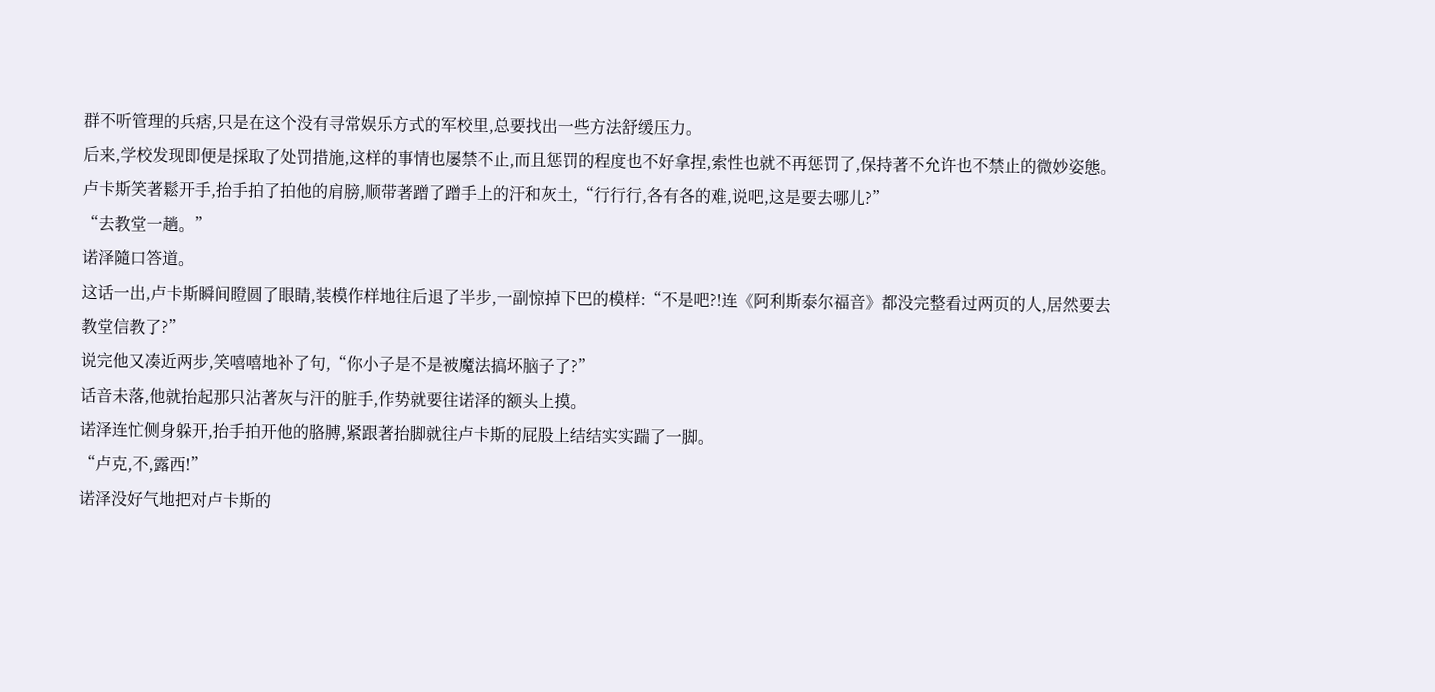群不听管理的兵痞,只是在这个没有寻常娱乐方式的军校里,总要找出一些方法舒缓压力。
后来,学校发现即便是採取了处罚措施,这样的事情也屡禁不止,而且惩罚的程度也不好拿捏,索性也就不再惩罚了,保持著不允许也不禁止的微妙姿態。
卢卡斯笑著鬆开手,抬手拍了拍他的肩膀,顺带著蹭了蹭手上的汗和灰土,“行行行,各有各的难,说吧,这是要去哪儿?”
“去教堂一趟。”
诺泽隨口答道。
这话一出,卢卡斯瞬间瞪圆了眼睛,装模作样地往后退了半步,一副惊掉下巴的模样:“不是吧?!连《阿利斯泰尔福音》都没完整看过两页的人,居然要去教堂信教了?”
说完他又凑近两步,笑嘻嘻地补了句,“你小子是不是被魔法搞坏脑子了?”
话音未落,他就抬起那只沾著灰与汗的脏手,作势就要往诺泽的额头上摸。
诺泽连忙侧身躲开,抬手拍开他的胳膊,紧跟著抬脚就往卢卡斯的屁股上结结实实踹了一脚。
“卢克,不,露西!”
诺泽没好气地把对卢卡斯的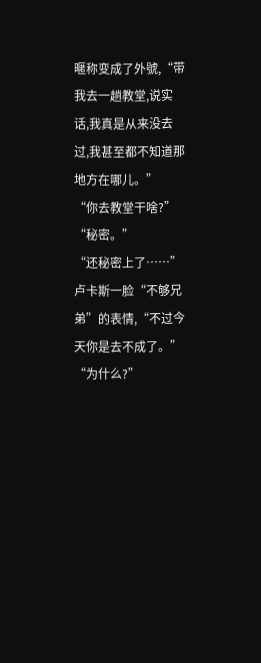暱称变成了外號,“带我去一趟教堂,说实话,我真是从来没去过,我甚至都不知道那地方在哪儿。”
“你去教堂干啥?”
“秘密。”
“还秘密上了……”
卢卡斯一脸“不够兄弟”的表情,“不过今天你是去不成了。”
“为什么?”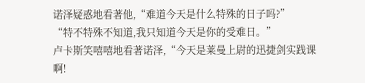诺泽疑惑地看著他,“难道今天是什么特殊的日子吗?”
“特不特殊不知道,我只知道今天是你的受难日。”
卢卡斯笑嘻嘻地看著诺泽,“今天是莱曼上尉的迅捷剑实践课啊!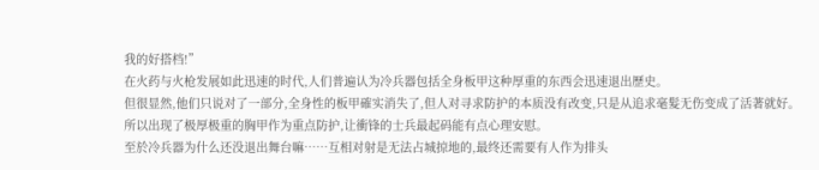我的好搭档!”
在火药与火枪发展如此迅速的时代,人们普遍认为冷兵器包括全身板甲这种厚重的东西会迅速退出歷史。
但很显然,他们只说对了一部分,全身性的板甲確实消失了,但人对寻求防护的本质没有改变,只是从追求毫髮无伤变成了活著就好。
所以出现了极厚极重的胸甲作为重点防护,让衝锋的士兵最起码能有点心理安慰。
至於冷兵器为什么还没退出舞台嘛……互相对射是无法占城掠地的,最终还需要有人作为排头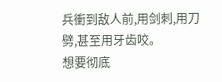兵衝到敌人前,用剑刺,用刀劈,甚至用牙齿咬。
想要彻底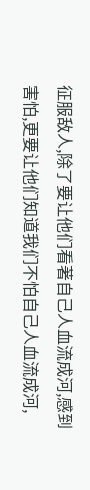征服敌人,除了要让他们看著自己人血流成河,感到害怕,更要让他们知道我们不怕自己人血流成河,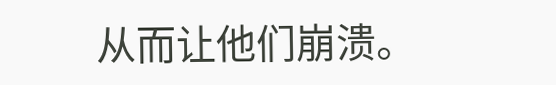从而让他们崩溃。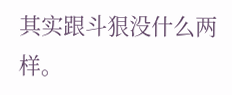其实跟斗狠没什么两样。